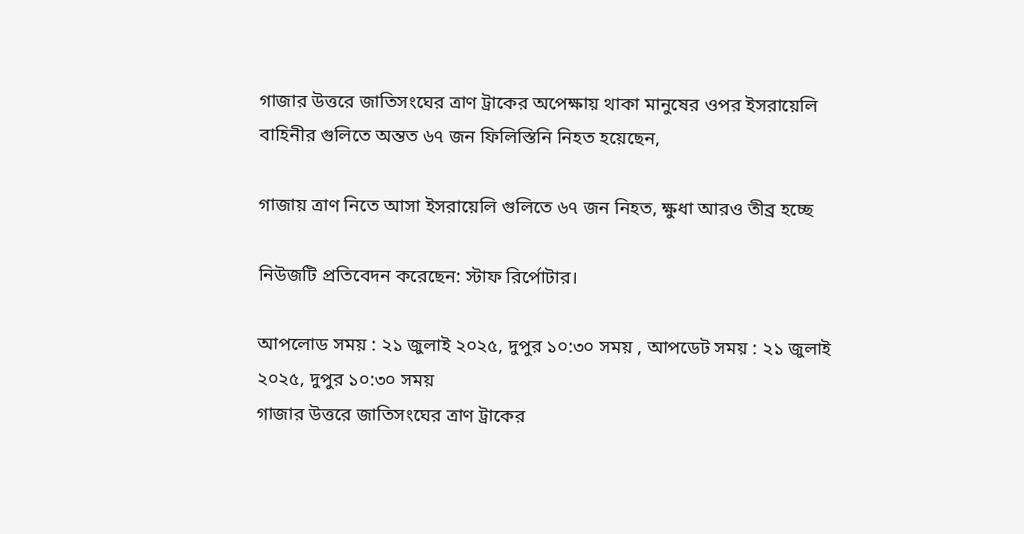গাজার উত্তরে জাতিসংঘের ত্রাণ ট্রাকের অপেক্ষায় থাকা মানুষের ওপর ইসরায়েলি বাহিনীর গুলিতে অন্তত ৬৭ জন ফিলিস্তিনি নিহত হয়েছেন,

গাজায় ত্রাণ নিতে আসা ইসরায়েলি গুলিতে ৬৭ জন নিহত, ক্ষুধা আরও তীব্র হচ্ছে

নিউজটি প্রতিবেদন করেছেন: স্টাফ রির্পোটার।

আপলোড সময় : ২১ জুলাই ২০২৫, দুপুর ১০:৩০ সময় , আপডেট সময় : ২১ জুলাই ২০২৫, দুপুর ১০:৩০ সময়
গাজার উত্তরে জাতিসংঘের ত্রাণ ট্রাকের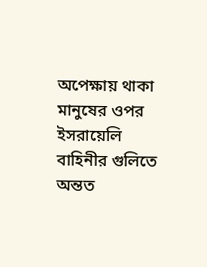অপেক্ষায় থাকা মানুষের ওপর ইসরায়েলি বাহিনীর গুলিতে অন্তত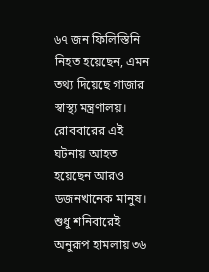৬৭ জন ফিলিস্তিনি নিহত হয়েছেন, এমন তথ্য দিয়েছে গাজার স্বাস্থ্য মন্ত্রণালয়। রোববারের এই ঘটনায় আহত হয়েছেন আরও ডজনখানেক মানুষ। শুধু শনিবারেই অনুরূপ হামলায় ৩৬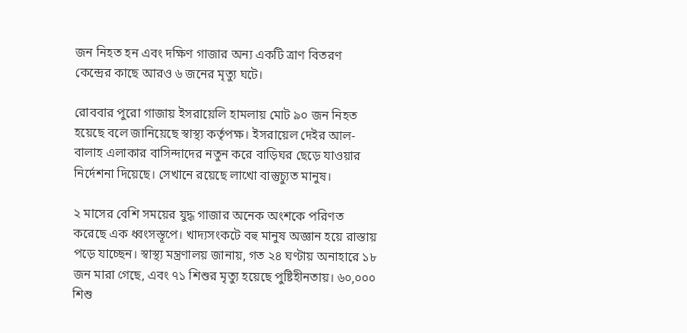জন নিহত হন এবং দক্ষিণ গাজার অন্য একটি ত্রাণ বিতরণ কেন্দ্রের কাছে আরও ৬ জনের মৃত্যু ঘটে।

রোববার পুরো গাজায় ইসরায়েলি হামলায় মোট ৯০ জন নিহত হয়েছে বলে জানিয়েছে স্বাস্থ্য কর্তৃপক্ষ। ইসরায়েল দেইর আল-বালাহ এলাকার বাসিন্দাদের নতুন করে বাড়িঘর ছেড়ে যাওয়ার নির্দেশনা দিয়েছে। সেখানে রয়েছে লাখো বাস্তুচ্যুত মানুষ।

২ মাসের বেশি সময়ের যুদ্ধ গাজার অনেক অংশকে পরিণত করেছে এক ধ্বংসস্তূপে। খাদ্যসংকটে বহু মানুষ অজ্ঞান হয়ে রাস্তায় পড়ে যাচ্ছেন। স্বাস্থ্য মন্ত্রণালয় জানায়, গত ২৪ ঘণ্টায় অনাহারে ১৮ জন মারা গেছে, এবং ৭১ শিশুর মৃত্যু হয়েছে পুষ্টিহীনতায়। ৬০,০০০ শিশু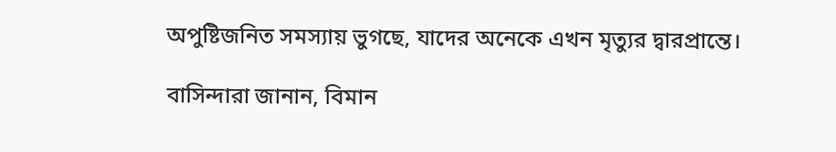অপুষ্টিজনিত সমস্যায় ভুগছে, যাদের অনেকে এখন মৃত্যুর দ্বারপ্রান্তে।

বাসিন্দারা জানান, বিমান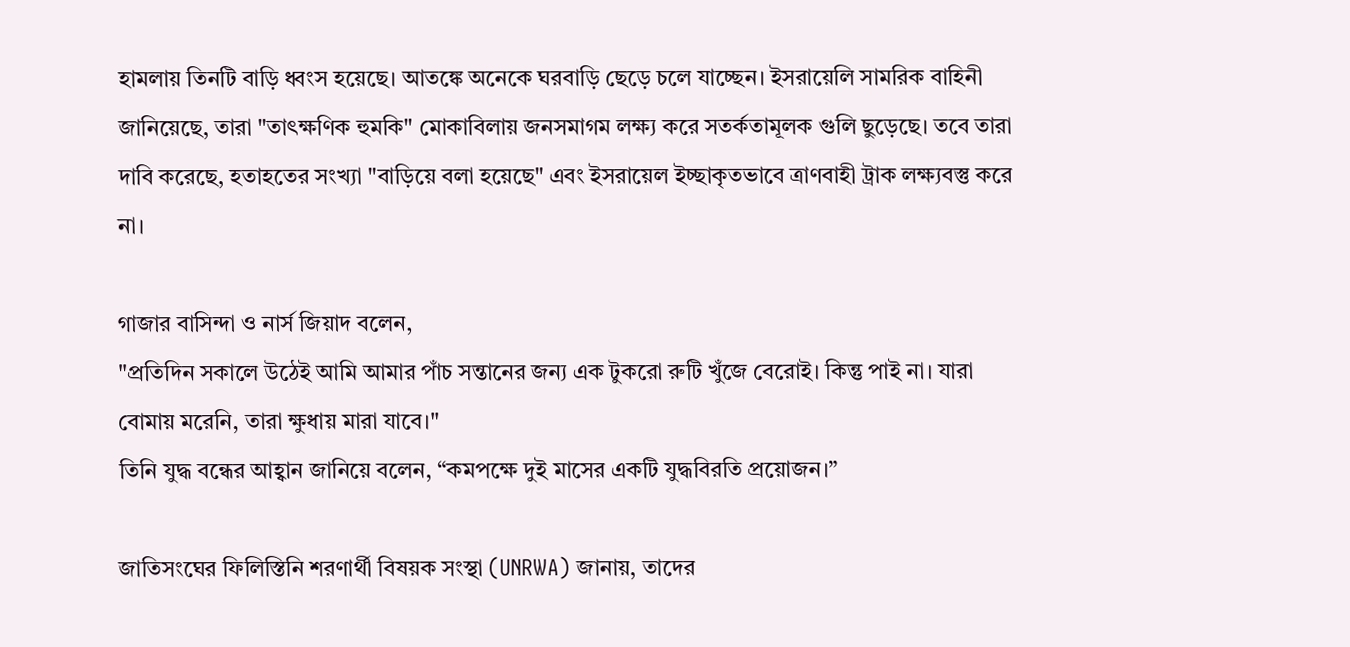হামলায় তিনটি বাড়ি ধ্বংস হয়েছে। আতঙ্কে অনেকে ঘরবাড়ি ছেড়ে চলে যাচ্ছেন। ইসরায়েলি সামরিক বাহিনী জানিয়েছে, তারা "তাৎক্ষণিক হুমকি" মোকাবিলায় জনসমাগম লক্ষ্য করে সতর্কতামূলক গুলি ছুড়েছে। তবে তারা দাবি করেছে, হতাহতের সংখ্যা "বাড়িয়ে বলা হয়েছে" এবং ইসরায়েল ইচ্ছাকৃতভাবে ত্রাণবাহী ট্রাক লক্ষ্যবস্তু করে না।

গাজার বাসিন্দা ও নার্স জিয়াদ বলেন,
"প্রতিদিন সকালে উঠেই আমি আমার পাঁচ সন্তানের জন্য এক টুকরো রুটি খুঁজে বেরোই। কিন্তু পাই না। যারা বোমায় মরেনি, তারা ক্ষুধায় মারা যাবে।"
তিনি যুদ্ধ বন্ধের আহ্বান জানিয়ে বলেন, “কমপক্ষে দুই মাসের একটি যুদ্ধবিরতি প্রয়োজন।”

জাতিসংঘের ফিলিস্তিনি শরণার্থী বিষয়ক সংস্থা (UNRWA) জানায়, তাদের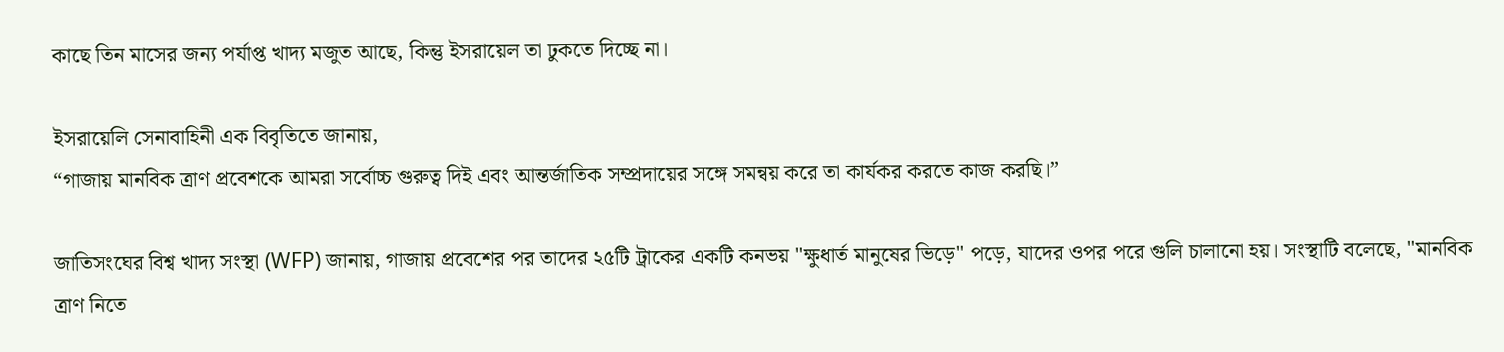কাছে তিন মাসের জন্য পর্যাপ্ত খাদ্য মজুত আছে, কিন্তু ইসরায়েল তা ঢুকতে দিচ্ছে না।

ইসরায়েলি সেনাবাহিনী এক বিবৃতিতে জানায়,
“গাজায় মানবিক ত্রাণ প্রবেশকে আমরা সর্বোচ্চ গুরুত্ব দিই এবং আন্তর্জাতিক সম্প্রদায়ের সঙ্গে সমন্বয় করে তা কার্যকর করতে কাজ করছি।”

জাতিসংঘের বিশ্ব খাদ্য সংস্থা (WFP) জানায়, গাজায় প্রবেশের পর তাদের ২৫টি ট্রাকের একটি কনভয় "ক্ষুধার্ত মানুষের ভিড়ে" পড়ে, যাদের ওপর পরে গুলি চালানো হয়। সংস্থাটি বলেছে, "মানবিক ত্রাণ নিতে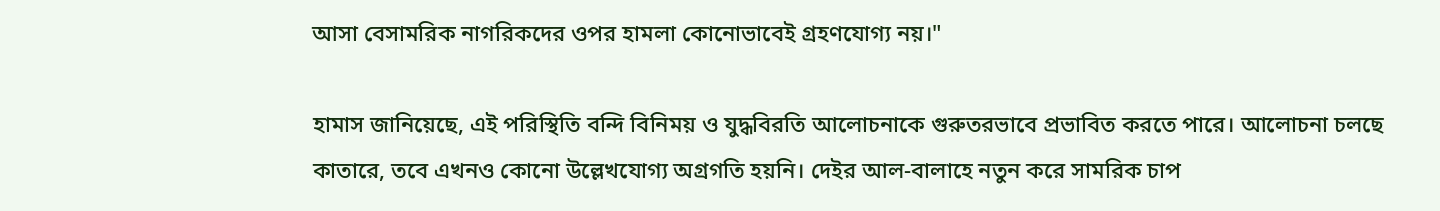আসা বেসামরিক নাগরিকদের ওপর হামলা কোনোভাবেই গ্রহণযোগ্য নয়।"

হামাস জানিয়েছে, এই পরিস্থিতি বন্দি বিনিময় ও যুদ্ধবিরতি আলোচনাকে গুরুতরভাবে প্রভাবিত করতে পারে। আলোচনা চলছে কাতারে, তবে এখনও কোনো উল্লেখযোগ্য অগ্রগতি হয়নি। দেইর আল-বালাহে নতুন করে সামরিক চাপ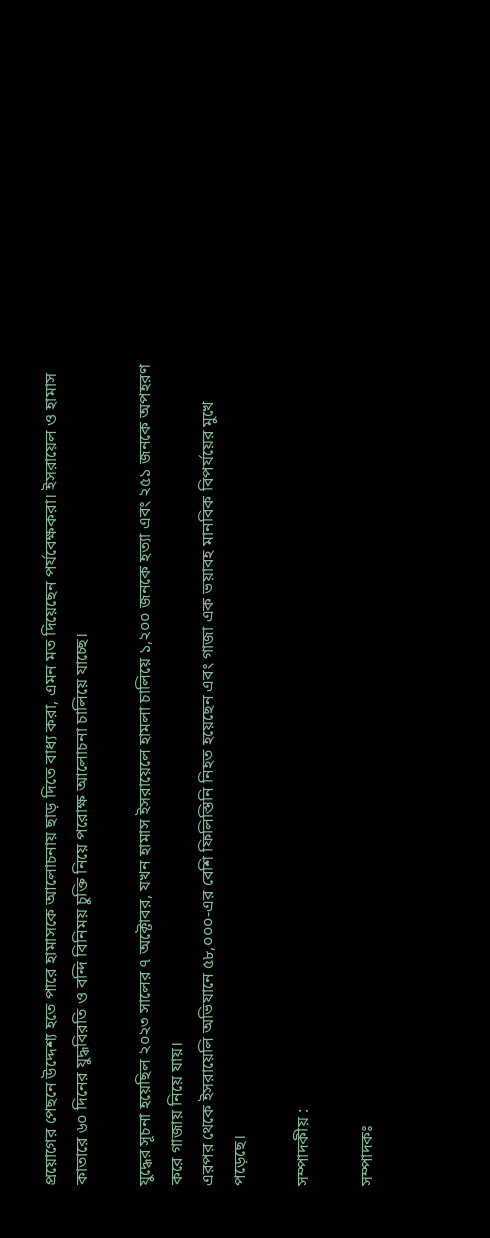প্রয়োগের পেছনে উদ্দেশ্য হতে পারে হামাসকে আলোচনায় ছাড় দিতে বাধ্য করা, এমন মত দিয়েছেন পর্যবেক্ষকরা। ইসরায়েল ও হামাস কাতারে ৬০ দিনের যুদ্ধবিরতি ও বন্দি বিনিময় চুক্তি নিয়ে পরোক্ষ আলোচনা চালিয়ে যাচ্ছে।

যুদ্ধের সূচনা হয়েছিল ২০২৩ সালের ৭ অক্টোবর, যখন হামাস ইসরায়েলে হামলা চালিয়ে ১,২০০ জনকে হত্যা এবং ২৫১ জনকে অপহরণ করে গাজায় নিয়ে যায়।
এরপর থেকে ইসরায়েলি অভিযানে ৫৮,০০০-এর বেশি ফিলিস্তিনি নিহত হয়েছেন এবং গাজা এক ভয়াবহ মানবিক বিপর্যয়ের মুখে পড়েছে।

সম্পাদকীয় :

সম্পাদকঃ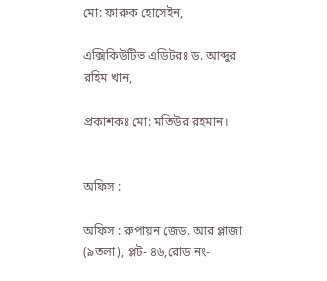মো: ফারুক হোসেইন,

এক্সিকিউটিভ এডিটরঃ ড. আব্দুর রহিম খান,

প্রকাশকঃ মো: মতিউর রহমান।


অফিস :

অফিস : রুপায়ন জেড. আর প্লাজা (৯তলা), প্লট- ৪৬,রোড নং-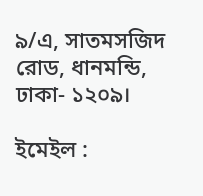৯/এ, সাতমসজিদ রোড, ধানমন্ডি, ঢাকা- ১২০৯।

ইমেইল :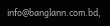info@banglann.com.bd,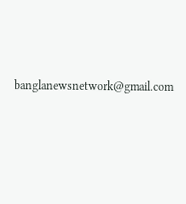banglanewsnetwork@gmail.com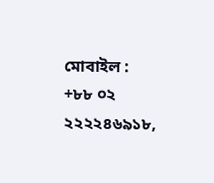মোবাইল : +৮৮ ০২ ২২২২৪৬৯১৮,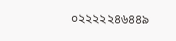০২২২২২৪৬৪৪৯